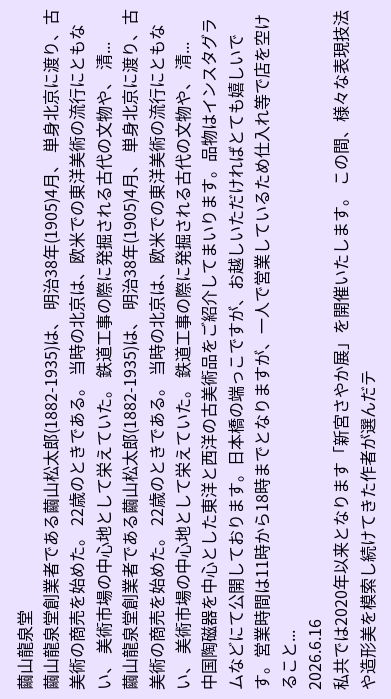繭山龍泉堂
繭山龍泉堂創業者である繭山松太郎(1882-1935)は、 明治38年(1905)4月、 単身北京に渡り、古美術の商売を始めた。 22歳のときである。 当時の北京は、欧米での東洋美術の流行にともない、 美術市場の中心地として栄えていた。 鉄道工事の際に発掘される古代の文物や、 清...
繭山龍泉堂創業者である繭山松太郎(1882-1935)は、 明治38年(1905)4月、 単身北京に渡り、古美術の商売を始めた。 22歳のときである。 当時の北京は、欧米での東洋美術の流行にともない、 美術市場の中心地として栄えていた。 鉄道工事の際に発掘される古代の文物や、 清...
中国陶磁器を中心とした東洋と西洋の古美術品をご紹介してまいります。品物はインスタグラムなどにて公開しております。日本橋の端っこですが、お越しいただければとても嬉しいです。営業時間は11時から18時までとなりますが、一人で営業しているため仕入れ等で店を空けること...
2026.6.16
私共では2020年以来となります「新宮さやか展」を開催いたします。 この間、様々な表現技法や造形美を模索し続けてきた作者が選んだテ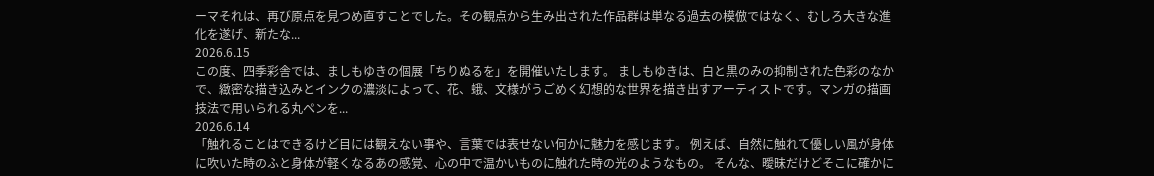ーマそれは、再び原点を見つめ直すことでした。その観点から生み出された作品群は単なる過去の模倣ではなく、むしろ大きな進化を遂げ、新たな...
2026.6.15
この度、四季彩舎では、ましもゆきの個展「ちりぬるを」を開催いたします。 ましもゆきは、白と黒のみの抑制された色彩のなかで、緻密な描き込みとインクの濃淡によって、花、蛾、文様がうごめく幻想的な世界を描き出すアーティストです。マンガの描画技法で用いられる丸ペンを...
2026.6.14
「触れることはできるけど目には観えない事や、言葉では表せない何かに魅力を感じます。 例えば、自然に触れて優しい風が身体に吹いた時のふと身体が軽くなるあの感覚、心の中で温かいものに触れた時の光のようなもの。 そんな、曖昧だけどそこに確かに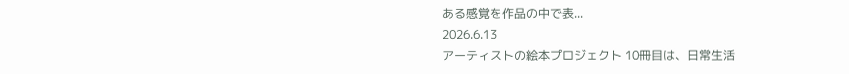ある感覚を作品の中で表...
2026.6.13
アーティストの絵本プロジェクト 10冊目は、日常生活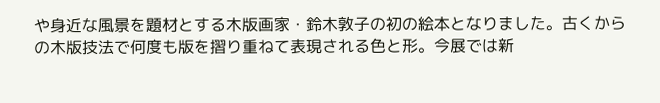や身近な風景を題材とする木版画家・鈴木敦子の初の絵本となりました。古くからの木版技法で何度も版を摺り重ねて表現される色と形。今展では新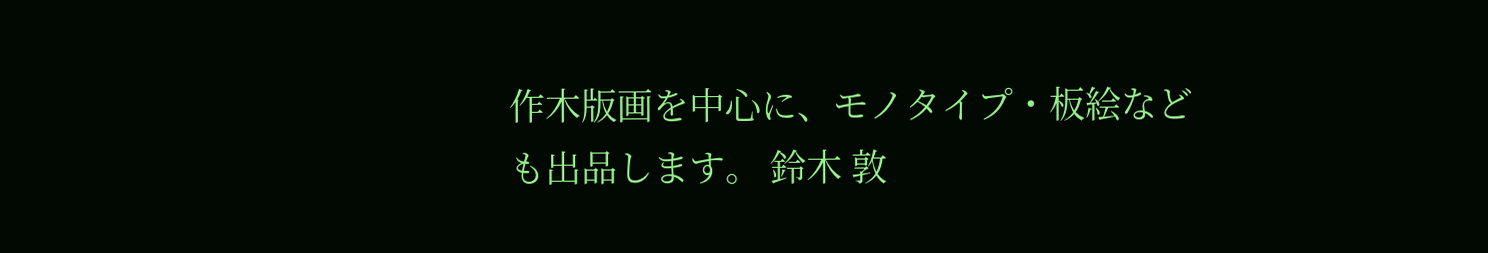作木版画を中心に、モノタイプ・板絵なども出品します。 鈴木 敦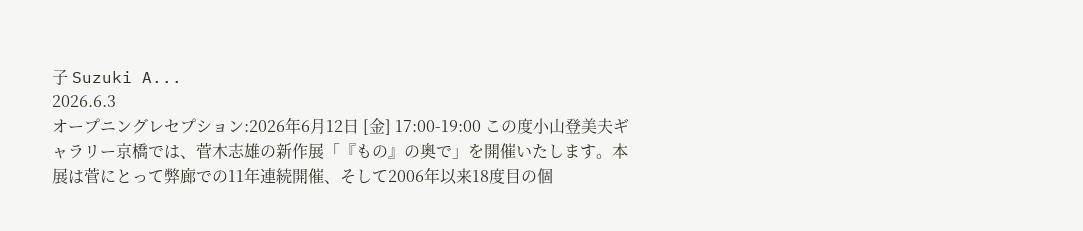子 Suzuki A...
2026.6.3
オープニングレセプション:2026年6月12日 [金] 17:00-19:00 この度小山登美夫ギャラリー京橋では、菅木志雄の新作展「『もの』の奥で」を開催いたします。本展は菅にとって弊廊での11年連続開催、そして2006年以来18度目の個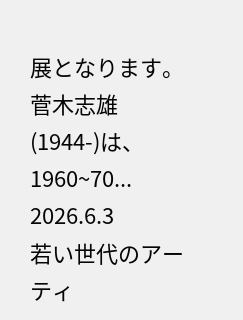展となります。 菅木志雄(1944-)は、1960~70...
2026.6.3
若い世代のアーティ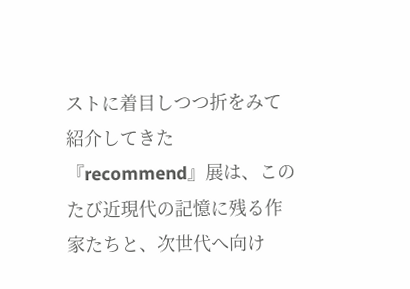ストに着目しつつ折をみて紹介してきた『recommend』展は、このたび近現代の記憶に残る作家たちと、次世代へ向け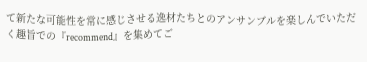て新たな可能性を常に感じさせる逸材たちとのアンサンブルを楽しんでいただく趣旨での『recommend』を集めてご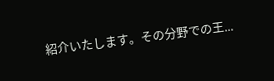紹介いたします。その分野での王...